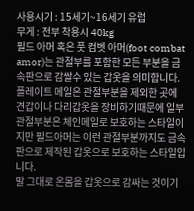사용시기 : 15세기~16세기 유럽
무게 : 전부 착용시 40kg
필드 아머 혹은 풋 컴벳 아머(foot combat amor)는 관절부를 포함한 모든 부분을 금속판으로 감쌀수 있는 갑옷을 의미합니다.
플레이트 메일은 관절부분을 제외한 곳에 견갑이나 다리갑옷을 장비하기때문에 일부 관절부분은 체인메일로 보호하는 스타일이지만 필드아머는 이런 관절부분까지도 금속판으로 제작된 갑옷으로 보호하는 스타일입니다.
말 그대로 온몸을 갑옷으로 감싸는 것이기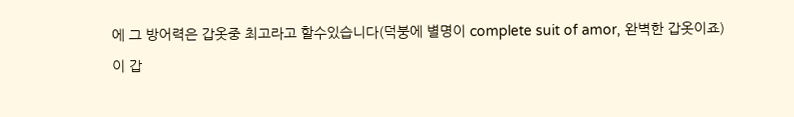에 그 방어력은 갑옷중 최고라고 할수있습니다(덕붕에 별명이 complete suit of amor, 완벽한 갑옷이죠)
이 갑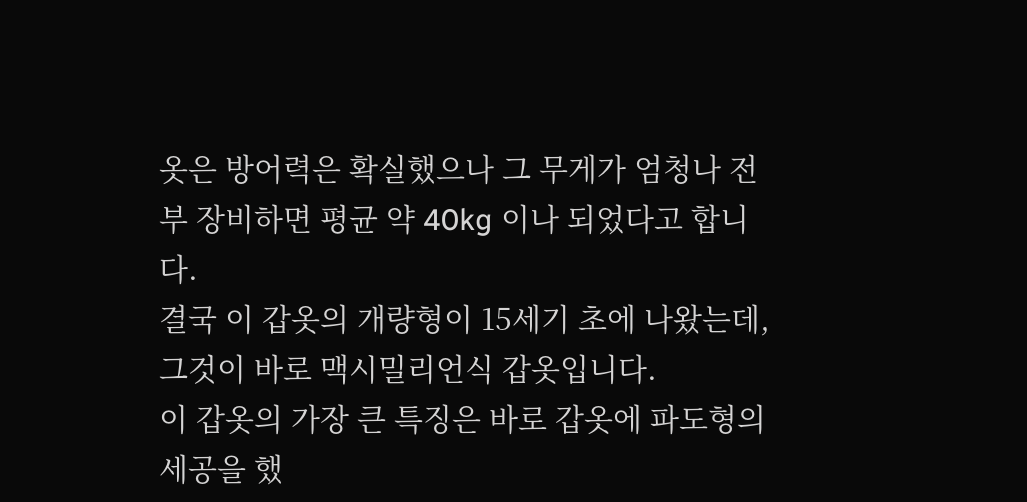옷은 방어력은 확실했으나 그 무게가 엄청나 전부 장비하면 평균 약 40kg 이나 되었다고 합니다.
결국 이 갑옷의 개량형이 15세기 초에 나왔는데, 그것이 바로 맥시밀리언식 갑옷입니다.
이 갑옷의 가장 큰 특징은 바로 갑옷에 파도형의 세공을 했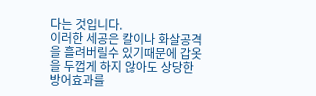다는 것입니다.
이러한 세공은 칼이나 화살공격을 흘려버릴수 있기때문에 갑옷을 두껍게 하지 않아도 상당한 방어효과를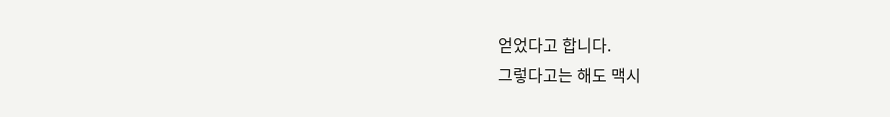얻었다고 합니다.
그렇다고는 해도 맥시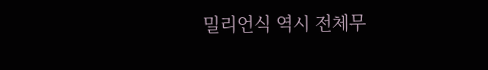밀리언식 역시 전체무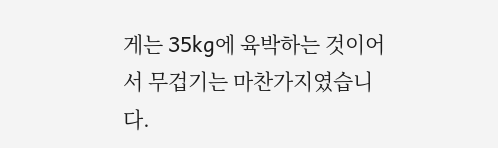게는 35kg에 육박하는 것이어서 무겁기는 마찬가지였습니다.